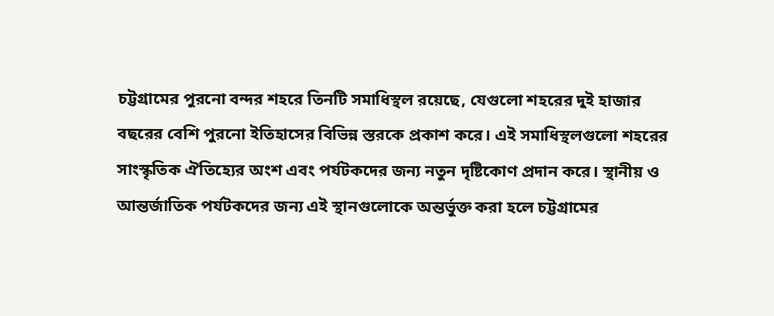চট্টগ্রামের পুরনো বন্দর শহরে তিনটি সমাধিস্থল রয়েছে, যেগুলো শহরের দুই হাজার বছরের বেশি পুরনো ইতিহাসের বিভিন্ন স্তরকে প্রকাশ করে। এই সমাধিস্থলগুলো শহরের সাংস্কৃতিক ঐতিহ্যের অংশ এবং পর্যটকদের জন্য নতুন দৃষ্টিকোণ প্রদান করে। স্থানীয় ও আন্তর্জাতিক পর্যটকদের জন্য এই স্থানগুলোকে অন্তর্ভুক্ত করা হলে চট্টগ্রামের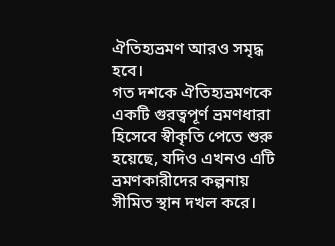ঐতিহ্যভ্রমণ আরও সমৃদ্ধ হবে।
গত দশকে ঐতিহ্যভ্রমণকে একটি গুরত্বপূর্ণ ভ্রমণধারা হিসেবে স্বীকৃতি পেতে শুরু হয়েছে, যদিও এখনও এটি ভ্রমণকারীদের কল্পনায় সীমিত স্থান দখল করে।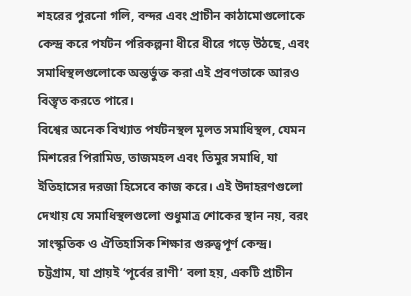শহরের পুরনো গলি, বন্দর এবং প্রাচীন কাঠামোগুলোকে কেন্দ্র করে পর্যটন পরিকল্পনা ধীরে ধীরে গড়ে উঠছে, এবং সমাধিস্থলগুলোকে অন্তর্ভুক্ত করা এই প্রবণতাকে আরও বিস্তৃত করতে পারে।
বিশ্বের অনেক বিখ্যাত পর্যটনস্থল মূলত সমাধিস্থল, যেমন মিশরের পিরামিড, তাজমহল এবং তিমুর সমাধি, যা ইতিহাসের দরজা হিসেবে কাজ করে। এই উদাহরণগুলো দেখায় যে সমাধিস্থলগুলো শুধুমাত্র শোকের স্থান নয়, বরং সাংস্কৃতিক ও ঐতিহাসিক শিক্ষার গুরুত্বপূর্ণ কেন্দ্র।
চট্টগ্রাম, যা প্রায়ই ‘পূর্বের রাণী’ বলা হয়, একটি প্রাচীন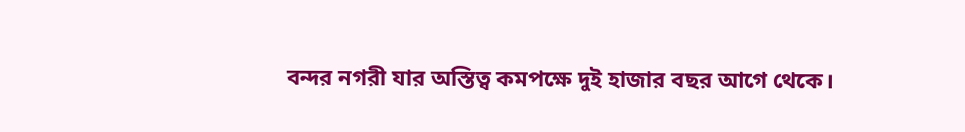বন্দর নগরী যার অস্তিত্ব কমপক্ষে দুই হাজার বছর আগে থেকে।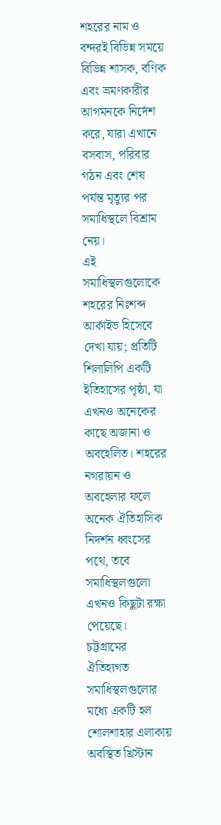শহরের নাম ও বন্দরই বিভিন্ন সময়ে বিভিন্ন শাসক, বণিক এবং ভ্রমণকারীর আগমনকে নির্দেশ করে, যারা এখানে বসবাস, পরিবার গঠন এবং শেষ পর্যন্ত মৃত্যুর পর সমাধিস্থলে বিশ্রাম নেয়।
এই সমাধিস্থলগুলোকে শহরের নিঃশব্দ আর্কাইভ হিসেবে দেখা যায়; প্রতিটি শিলালিপি একটি ইতিহাসের পৃষ্ঠা, যা এখনও অনেকের কাছে অজানা ও অবহেলিত। শহরের নগরায়ন ও অবহেলার ফলে অনেক ঐতিহাসিক নিদর্শন ধ্বংসের পথে, তবে সমাধিস্থলগুলো এখনও কিছুটা রক্ষা পেয়েছে।
চট্টগ্রামের ঐতিহ্যগত সমাধিস্থলগুলোর মধ্যে একটি হল শোলশাহার এলাকায় অবস্থিত খ্রিস্টান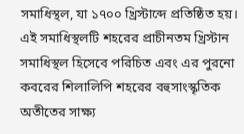সমাধিস্থল, যা ১৭০০ খ্রিস্টাব্দে প্রতিষ্ঠিত হয়। এই সমাধিস্থলটি শহরের প্রাচীনতম খ্রিস্টান সমাধিস্থল হিসেবে পরিচিত এবং এর পুরনো কবরের শিলালিপি শহরের বহুসাংস্কৃতিক অতীতের সাক্ষ্য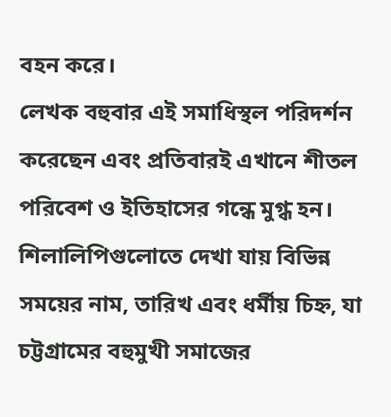বহন করে।
লেখক বহুবার এই সমাধিস্থল পরিদর্শন করেছেন এবং প্রতিবারই এখানে শীতল পরিবেশ ও ইতিহাসের গন্ধে মুগ্ধ হন। শিলালিপিগুলোতে দেখা যায় বিভিন্ন সময়ের নাম, তারিখ এবং ধর্মীয় চিহ্ন, যা চট্টগ্রামের বহুমুখী সমাজের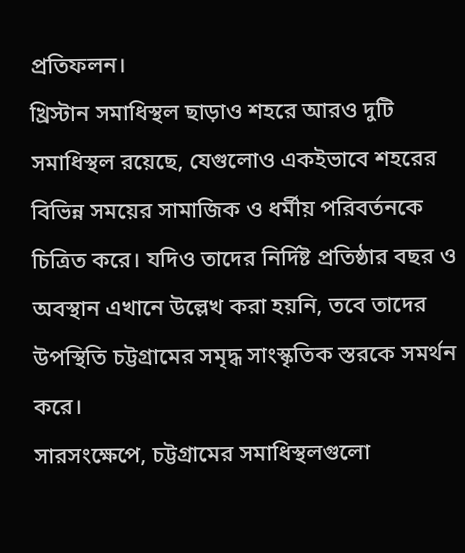প্রতিফলন।
খ্রিস্টান সমাধিস্থল ছাড়াও শহরে আরও দুটি সমাধিস্থল রয়েছে, যেগুলোও একইভাবে শহরের বিভিন্ন সময়ের সামাজিক ও ধর্মীয় পরিবর্তনকে চিত্রিত করে। যদিও তাদের নির্দিষ্ট প্রতিষ্ঠার বছর ও অবস্থান এখানে উল্লেখ করা হয়নি, তবে তাদের উপস্থিতি চট্টগ্রামের সমৃদ্ধ সাংস্কৃতিক স্তরকে সমর্থন করে।
সারসংক্ষেপে, চট্টগ্রামের সমাধিস্থলগুলো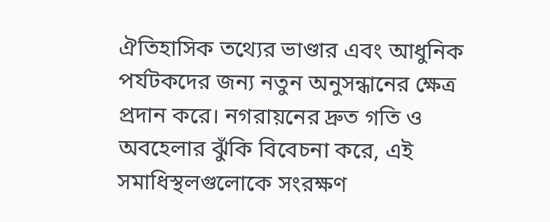ঐতিহাসিক তথ্যের ভাণ্ডার এবং আধুনিক পর্যটকদের জন্য নতুন অনুসন্ধানের ক্ষেত্র প্রদান করে। নগরায়নের দ্রুত গতি ও অবহেলার ঝুঁকি বিবেচনা করে, এই সমাধিস্থলগুলোকে সংরক্ষণ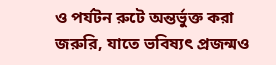ও পর্যটন রুটে অন্তর্ভুক্ত করা জরুরি, যাতে ভবিষ্যৎ প্রজন্মও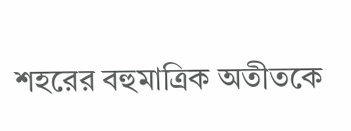শহরের বহুমাত্রিক অতীতকে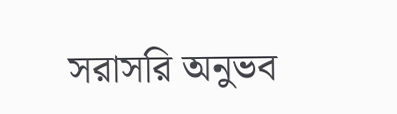সরাসরি অনুভব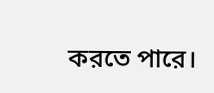করতে পারে।